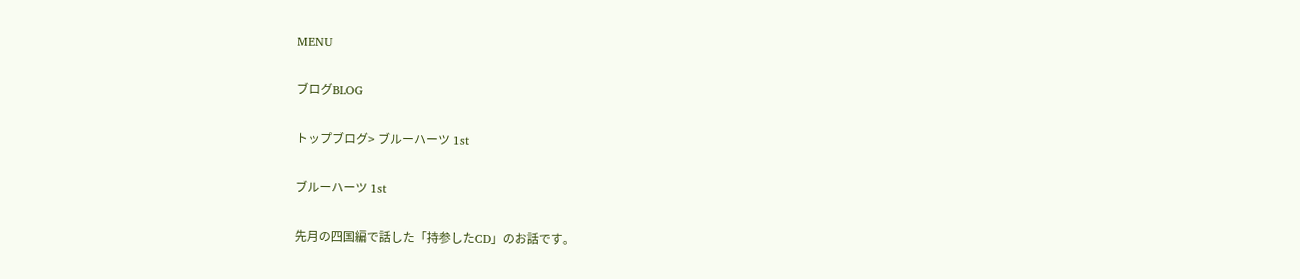MENU

ブログBLOG

トップブログ> ブルーハーツ 1st

ブルーハーツ 1st

先月の四国編で話した「持参したCD」のお話です。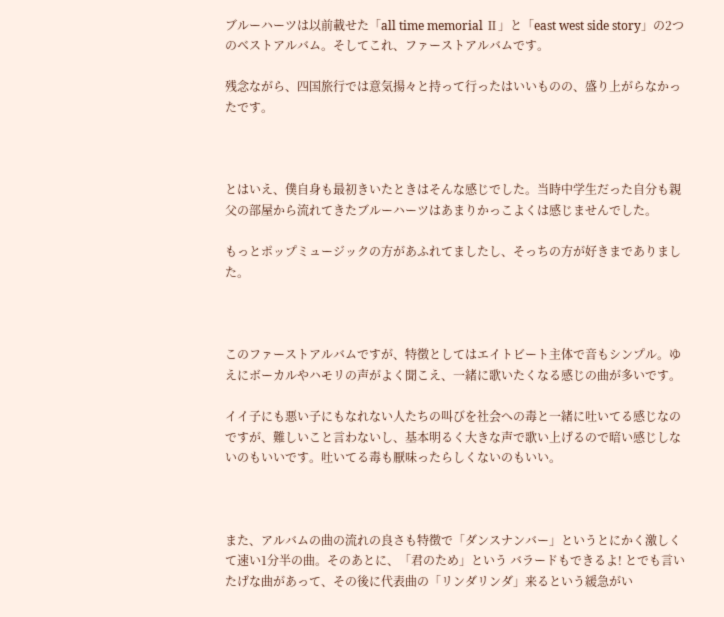ブルーハーツは以前載せた「all time memorial Ⅱ」と「east west side story」の2つのベストアルバム。そしてこれ、ファーストアルバムです。

残念ながら、四国旅行では意気揚々と持って行ったはいいものの、盛り上がらなかったです。



とはいえ、僕自身も最初きいたときはそんな感じでした。当時中学生だった自分も親父の部屋から流れてきたブルーハーツはあまりかっこよくは感じませんでした。

もっとポップミュージックの方があふれてましたし、そっちの方が好きまでありました。



このファーストアルバムですが、特徴としてはエイトビート主体で音もシンプル。ゆえにボーカルやハモリの声がよく聞こえ、一緒に歌いたくなる感じの曲が多いです。

イイ子にも悪い子にもなれない人たちの叫びを社会への毒と一緒に吐いてる感じなのですが、難しいこと言わないし、基本明るく大きな声で歌い上げるので暗い感じしないのもいいです。吐いてる毒も厭味ったらしくないのもいい。



また、アルバムの曲の流れの良さも特徴で「ダンスナンバー」というとにかく激しくて速い1分半の曲。そのあとに、「君のため」という バラードもできるよ! とでも言いたげな曲があって、その後に代表曲の「リンダリンダ」来るという緩急がい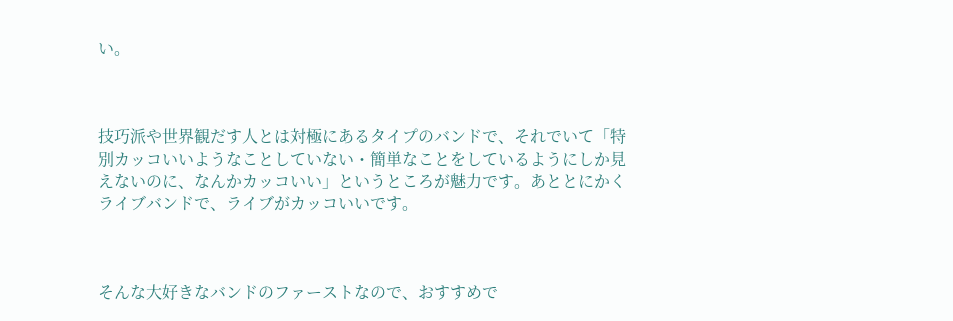い。



技巧派や世界観だす人とは対極にあるタイプのバンドで、それでいて「特別カッコいいようなことしていない・簡単なことをしているようにしか見えないのに、なんかカッコいい」というところが魅力です。あととにかくライブバンドで、ライブがカッコいいです。



そんな大好きなバンドのファーストなので、おすすめで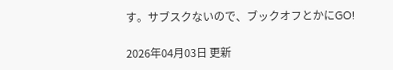す。サブスクないので、ブックオフとかにGO!

2026年04月03日 更新